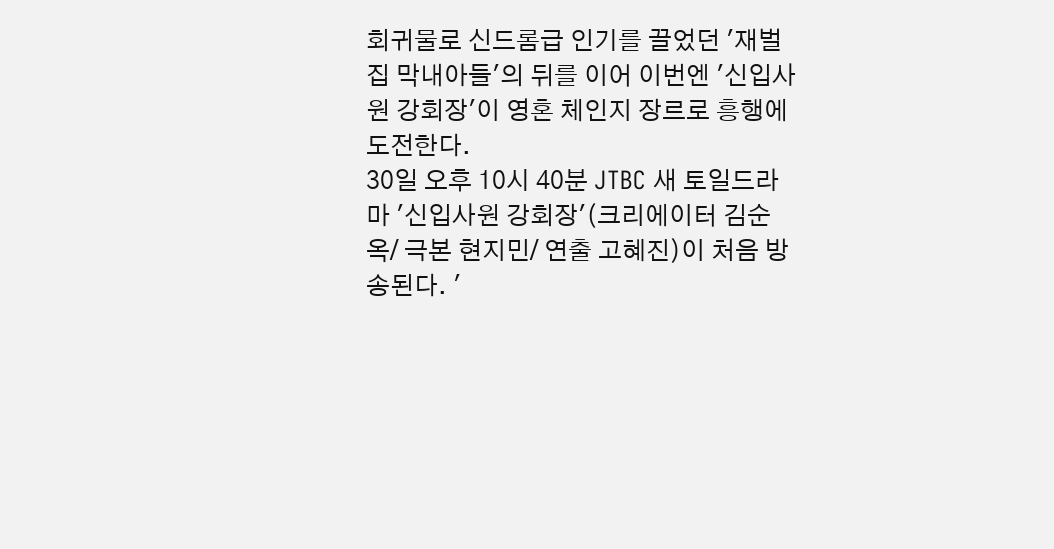회귀물로 신드롬급 인기를 끌었던 '재벌집 막내아들'의 뒤를 이어 이번엔 '신입사원 강회장'이 영혼 체인지 장르로 흥행에 도전한다.
30일 오후 10시 40분 JTBC 새 토일드라마 '신입사원 강회장'(크리에이터 김순옥/ 극본 현지민/ 연출 고혜진)이 처음 방송된다. '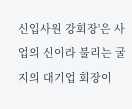신입사원 강회장'은 사업의 신이라 불리는 굴지의 대기업 회장이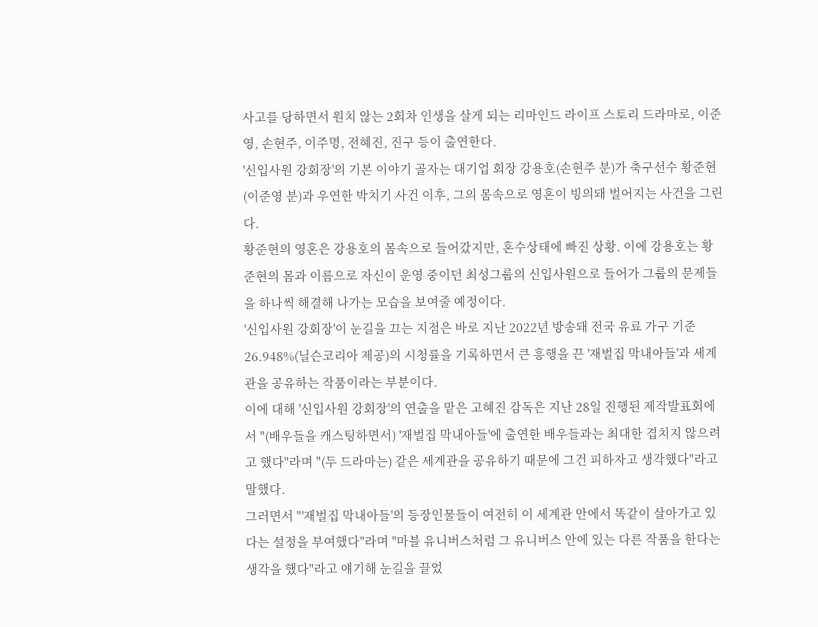사고를 당하면서 원치 않는 2회차 인생을 살게 되는 리마인드 라이프 스토리 드라마로, 이준영, 손현주, 이주명, 전혜진, 진구 등이 출연한다.
'신입사원 강회장'의 기본 이야기 골자는 대기업 회장 강용호(손현주 분)가 축구선수 황준현(이준영 분)과 우연한 박치기 사건 이후, 그의 몸속으로 영혼이 빙의돼 벌어지는 사건을 그린다.
황준현의 영혼은 강용호의 몸속으로 들어갔지만, 혼수상태에 빠진 상황. 이에 강용호는 황준현의 몸과 이름으로 자신이 운영 중이던 최성그룹의 신입사원으로 들어가 그룹의 문제들을 하나씩 해결해 나가는 모습을 보여줄 예정이다.
'신입사원 강회장'이 눈길을 끄는 지점은 바로 지난 2022년 방송돼 전국 유료 가구 기준 26.948%(닐슨코리아 제공)의 시청률을 기록하면서 큰 흥행을 끈 '재벌집 막내아들'과 세계관을 공유하는 작품이라는 부분이다.
이에 대해 '신입사원 강회장'의 연출을 맡은 고혜진 감독은 지난 28일 진행된 제작발표회에서 "(배우들을 캐스팅하면서) '재벌집 막내아들'에 출연한 배우들과는 최대한 겹치지 않으려고 했다"라며 "(두 드라마는) 같은 세계관을 공유하기 때문에 그건 피하자고 생각했다"라고 말했다.
그러면서 "'재벌집 막내아들'의 등장인물들이 여전히 이 세계관 안에서 똑같이 살아가고 있다는 설정을 부여했다"라며 "마블 유니버스처럼 그 유니버스 안에 있는 다른 작품을 한다는 생각을 했다"라고 얘기해 눈길을 끌었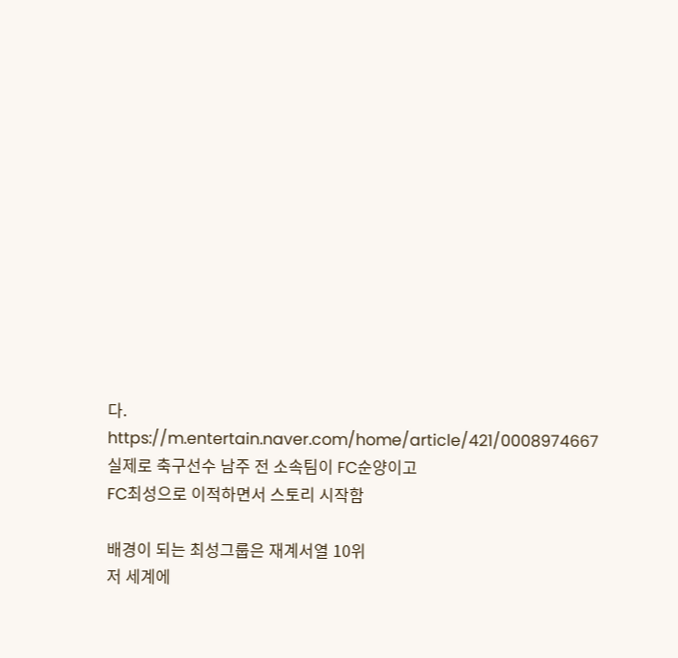다.
https://m.entertain.naver.com/home/article/421/0008974667
실제로 축구선수 남주 전 소속팀이 FC순양이고
FC최성으로 이적하면서 스토리 시작함

배경이 되는 최성그룹은 재계서열 10위
저 세계에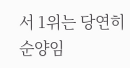서 1위는 당연히 순양임